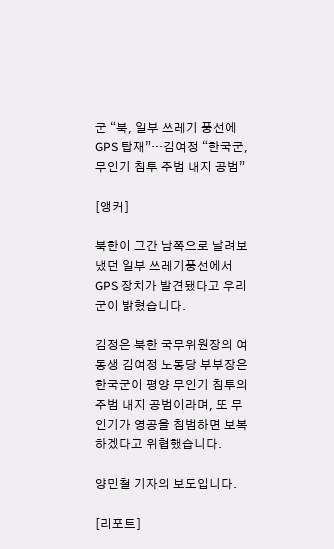군 “북, 일부 쓰레기 풍선에 GPS 탑재”…김여정 “한국군, 무인기 침투 주범 내지 공범”

[앵커]

북한이 그간 남쪽으로 날려보냈던 일부 쓰레기풍선에서 GPS 장치가 발견됐다고 우리 군이 밝혔습니다.

김정은 북한 국무위원장의 여동생 김여정 노동당 부부장은 한국군이 평양 무인기 침투의 주범 내지 공범이라며, 또 무인기가 영공을 침범하면 보복하겠다고 위협했습니다.

양민철 기자의 보도입니다.

[리포트]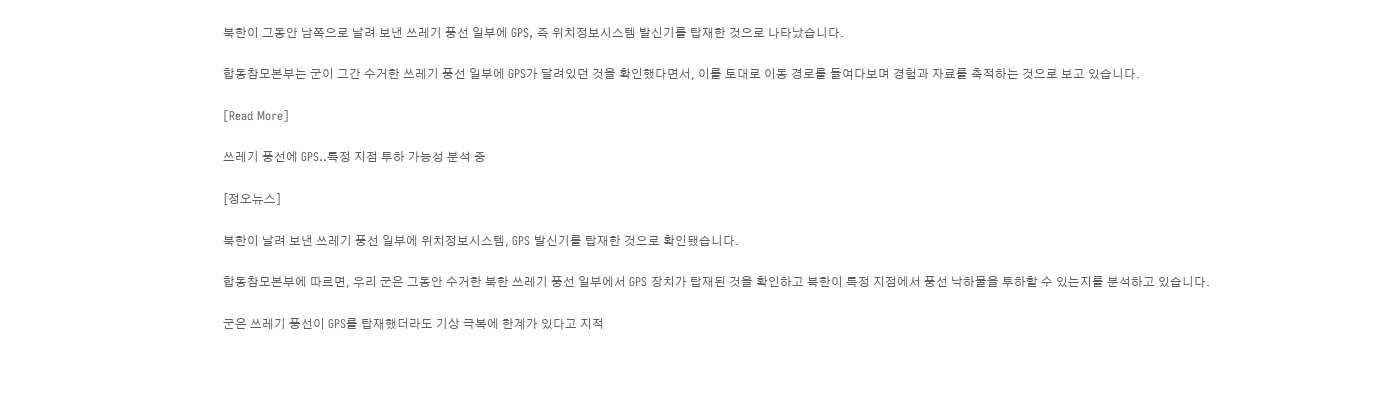북한이 그동안 남쪽으로 날려 보낸 쓰레기 풍선 일부에 GPS, 즉 위치정보시스템 발신기를 탑재한 것으로 나타났습니다.

합동참모본부는 군이 그간 수거한 쓰레기 풍선 일부에 GPS가 달려있던 것을 확인했다면서, 이를 토대로 이동 경로를 들여다보며 경험과 자료를 축적하는 것으로 보고 있습니다.

[Read More]

쓰레기 풍선에 GPS‥특정 지점 투하 가능성 분석 중

[정오뉴스]

북한이 날려 보낸 쓰레기 풍선 일부에 위치정보시스템, GPS 발신기를 탑재한 것으로 확인됐습니다.

합동참모본부에 따르면, 우리 군은 그동안 수거한 북한 쓰레기 풍선 일부에서 GPS 장치가 탑재된 것을 확인하고 북한이 특정 지점에서 풍선 낙하물을 투하할 수 있는지를 분석하고 있습니다.

군은 쓰레기 풍선이 GPS를 탑재했더라도 기상 극복에 한계가 있다고 지적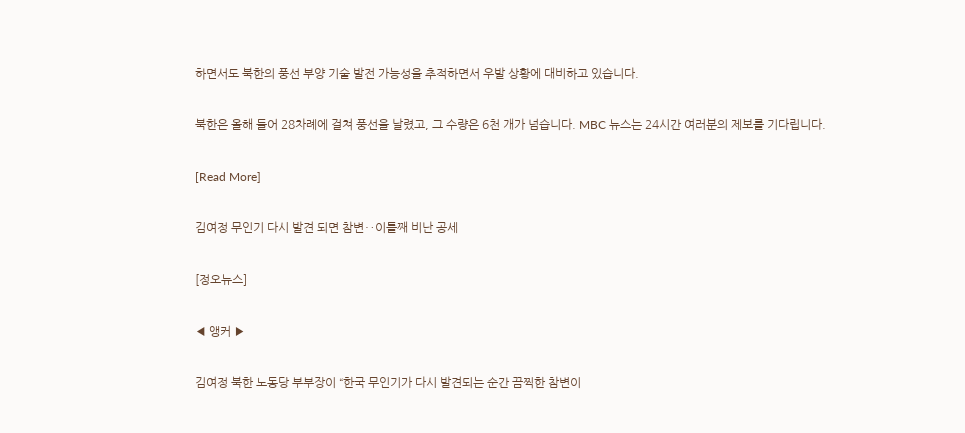하면서도 북한의 풍선 부양 기술 발전 가능성을 추적하면서 우발 상황에 대비하고 있습니다.

북한은 올해 들어 28차례에 걸쳐 풍선을 날렸고, 그 수량은 6천 개가 넘습니다. MBC 뉴스는 24시간 여러분의 제보를 기다립니다.

[Read More]

김여정 무인기 다시 발견 되면 참변‥이틀째 비난 공세

[정오뉴스]

◀ 앵커 ▶

김여정 북한 노동당 부부장이 “한국 무인기가 다시 발견되는 순간 끔찍한 참변이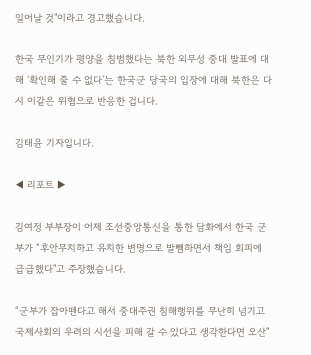일어날 것"이라고 경고했습니다.

한국 무인기가 평양을 침범했다는 북한 외무성 중대 발표에 대해 ‘확인해 줄 수 없다’는 한국군 당국의 입장에 대해 북한은 다시 이같은 위협으로 반응한 겁니다.

김태윤 기자입니다.

◀ 리포트 ▶

김여정 부부장이 어제 조선중앙통신을 통한 담화에서 한국 군부가 “후안무치하고 유치한 변명으로 발뺌하면서 책임 회피에 급급했다"고 주장했습니다.

“군부가 잡아뗀다고 해서 중대주권 침해행위를 무난히 넘기고 국제사회의 우려의 시선을 피해 갈 수 있다고 생각한다면 오산"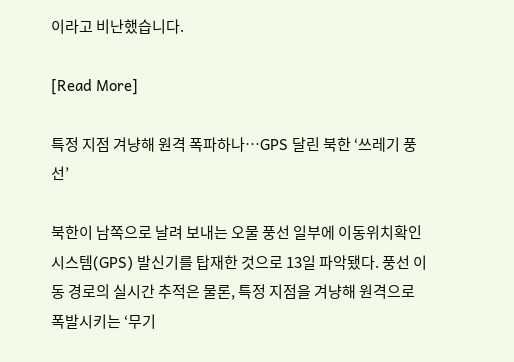이라고 비난했습니다.

[Read More]

특정 지점 겨냥해 원격 폭파하나…GPS 달린 북한 ‘쓰레기 풍선’

북한이 남쪽으로 날려 보내는 오물 풍선 일부에 이동위치확인시스템(GPS) 발신기를 탑재한 것으로 13일 파악됐다. 풍선 이동 경로의 실시간 추적은 물론, 특정 지점을 겨냥해 원격으로 폭발시키는 ‘무기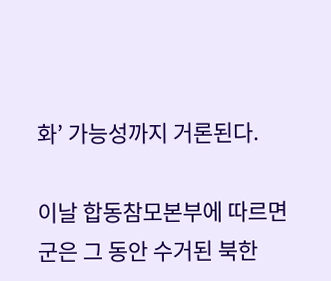화’ 가능성까지 거론된다.

이날 합동참모본부에 따르면 군은 그 동안 수거된 북한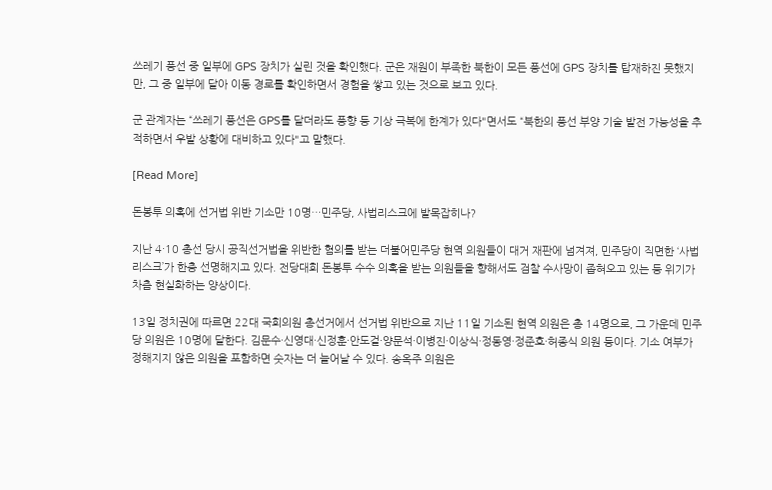쓰레기 풍선 중 일부에 GPS 장치가 실린 것을 확인했다. 군은 재원이 부족한 북한이 모든 풍선에 GPS 장치를 탑재하진 못했지만, 그 중 일부에 달아 이동 경로를 확인하면서 경험을 쌓고 있는 것으로 보고 있다.

군 관계자는 “쓰레기 풍선은 GPS를 달더라도 풍향 등 기상 극복에 한계가 있다"면서도 “북한의 풍선 부양 기술 발전 가능성을 추적하면서 우발 상황에 대비하고 있다"고 말했다.

[Read More]

돈봉투 의혹에 선거법 위반 기소만 10명…민주당, 사법리스크에 발목잡히나?

지난 4·10 총선 당시 공직선거법을 위반한 혐의를 받는 더불어민주당 현역 의원들이 대거 재판에 넘겨져, 민주당이 직면한 ‘사법리스크’가 한층 선명해지고 있다. 전당대회 돈봉투 수수 의혹을 받는 의원들을 향해서도 검찰 수사망이 좁혀오고 있는 등 위기가 차츰 현실화하는 양상이다.

13일 정치권에 따르면 22대 국회의원 총선거에서 선거법 위반으로 지난 11일 기소된 현역 의원은 총 14명으로, 그 가운데 민주당 의원은 10명에 달한다. 김문수·신영대·신정훈·안도걸·양문석·이병진·이상식·정동영·정준호·허종식 의원 등이다. 기소 여부가 정해지지 않은 의원을 포함하면 숫자는 더 늘어날 수 있다. 송옥주 의원은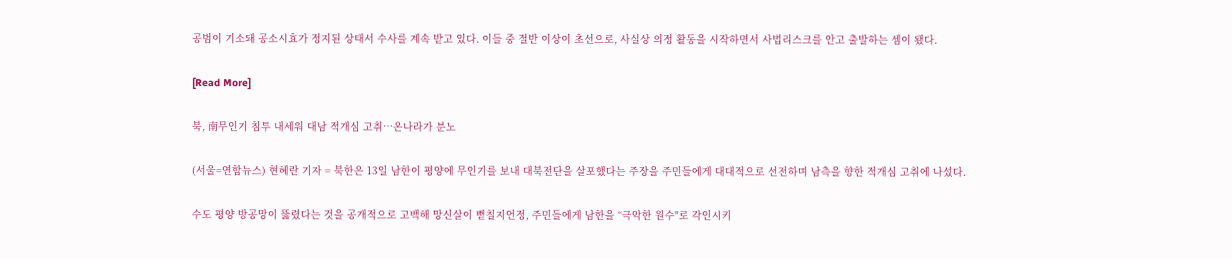공범이 기소돼 공소시효가 정지된 상태서 수사를 계속 받고 있다. 이들 중 절반 이상이 초선으로, 사실상 의정 활동을 시작하면서 사법리스크를 안고 출발하는 셈이 됐다.

[Read More]

북, 南무인기 침투 내세워 대남 적개심 고취…온나라가 분노

(서울=연합뉴스) 현혜란 기자 = 북한은 13일 남한이 평양에 무인기를 보내 대북전단을 살포했다는 주장을 주민들에게 대대적으로 선전하며 남측을 향한 적개심 고취에 나섰다.

수도 평양 방공망이 뚫렸다는 것을 공개적으로 고백해 망신살이 뻗칠지언정, 주민들에게 남한을 “극악한 원수"로 각인시키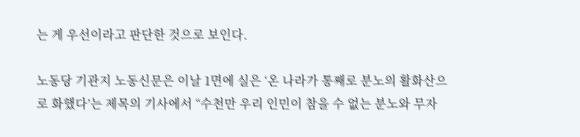는 게 우선이라고 판단한 것으로 보인다.

노동당 기관지 노동신문은 이날 1면에 실은 ‘온 나라가 통째로 분노의 활화산으로 화했다’는 제목의 기사에서 “수천만 우리 인민이 참을 수 없는 분노와 무자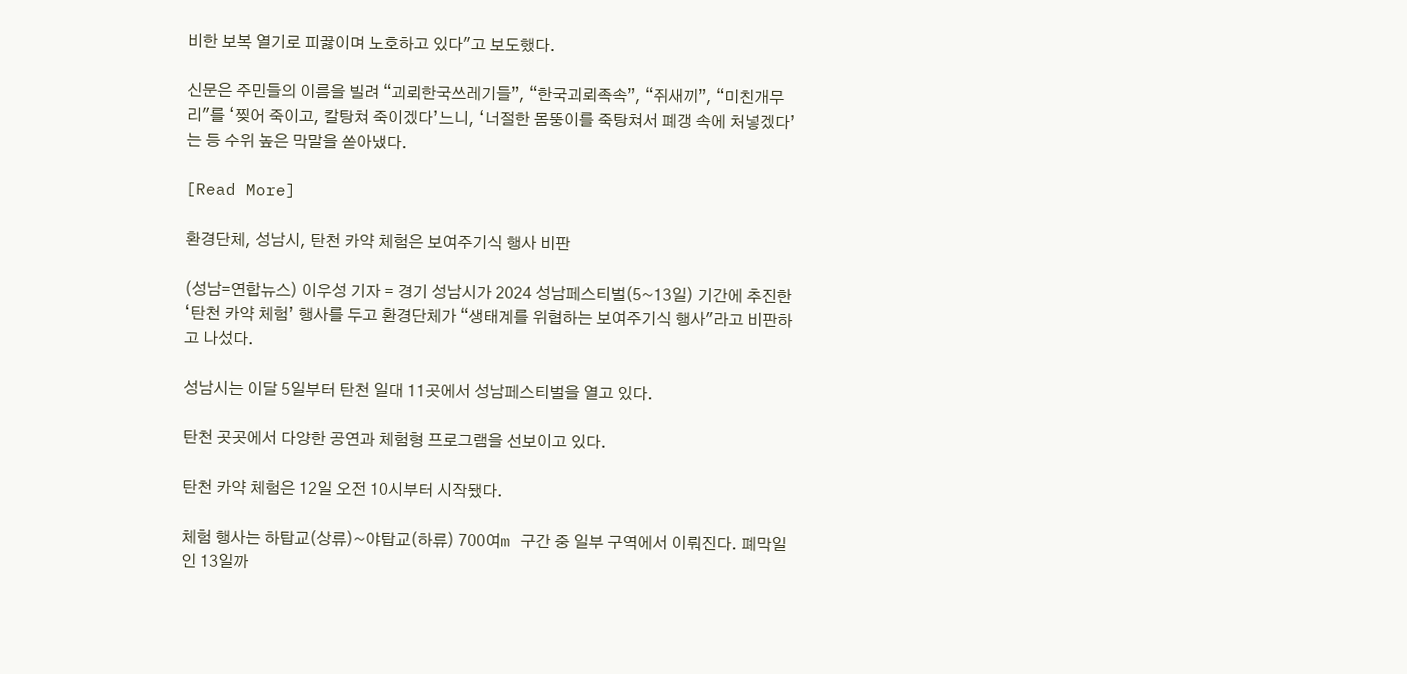비한 보복 열기로 피끓이며 노호하고 있다"고 보도했다.

신문은 주민들의 이름을 빌려 “괴뢰한국쓰레기들”, “한국괴뢰족속”, “쥐새끼”, “미친개무리"를 ‘찢어 죽이고, 칼탕쳐 죽이겠다’느니, ‘너절한 몸뚱이를 죽탕쳐서 폐갱 속에 처넣겠다’는 등 수위 높은 막말을 쏟아냈다.

[Read More]

환경단체, 성남시, 탄천 카약 체험은 보여주기식 행사 비판

(성남=연합뉴스) 이우성 기자 = 경기 성남시가 2024 성남페스티벌(5~13일) 기간에 추진한 ‘탄천 카약 체험’ 행사를 두고 환경단체가 “생태계를 위협하는 보여주기식 행사"라고 비판하고 나섰다.

성남시는 이달 5일부터 탄천 일대 11곳에서 성남페스티벌을 열고 있다.

탄천 곳곳에서 다양한 공연과 체험형 프로그램을 선보이고 있다.

탄천 카약 체험은 12일 오전 10시부터 시작됐다.

체험 행사는 하탑교(상류)~야탑교(하류) 700여m 구간 중 일부 구역에서 이뤄진다. 폐막일인 13일까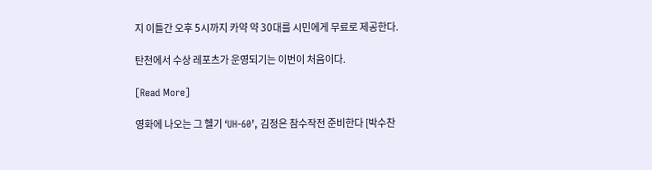지 이틀간 오후 5시까지 카약 약 30대를 시민에게 무료로 제공한다.

탄천에서 수상 레포츠가 운영되기는 이번이 처음이다.

[Read More]

영화에 나오는 그 헬기 ‘UH-60’, 김정은 참수작전 준비한다 [박수찬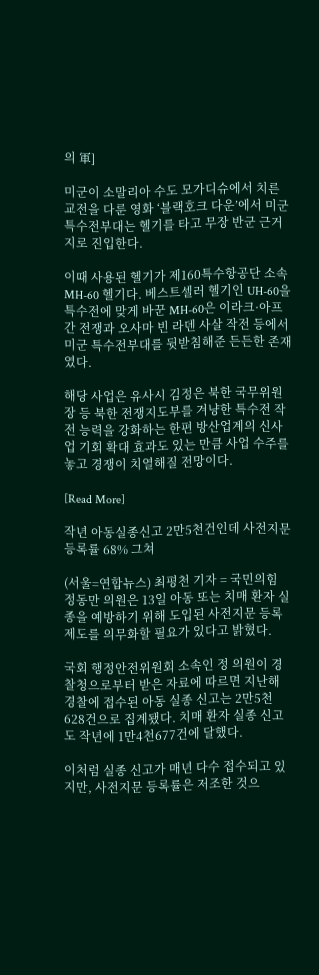의 軍]

미군이 소말리아 수도 모가디슈에서 치른 교전을 다룬 영화 ‘블랙호크 다운’에서 미군 특수전부대는 헬기를 타고 무장 반군 근거지로 진입한다.

이때 사용된 헬기가 제160특수항공단 소속 MH-60 헬기다. 베스트셀러 헬기인 UH-60을 특수전에 맞게 바꾼 MH-60은 이라크·아프간 전쟁과 오사마 빈 라덴 사살 작전 등에서 미군 특수전부대를 뒷받침해준 든든한 존재였다.

해당 사업은 유사시 김정은 북한 국무위원장 등 북한 전쟁지도부를 겨냥한 특수전 작전 능력을 강화하는 한편 방산업계의 신사업 기회 확대 효과도 있는 만큼 사업 수주를 놓고 경쟁이 치열해질 전망이다.

[Read More]

작년 아동실종신고 2만5천건인데 사전지문 등록률 68% 그쳐

(서울=연합뉴스) 최평천 기자 = 국민의힘 정동만 의원은 13일 아동 또는 치매 환자 실종을 예방하기 위해 도입된 사전지문 등록제도를 의무화할 필요가 있다고 밝혔다.

국회 행정안전위원회 소속인 정 의원이 경찰청으로부터 받은 자료에 따르면 지난해 경찰에 접수된 아동 실종 신고는 2만5천628건으로 집계됐다. 치매 환자 실종 신고도 작년에 1만4천677건에 달했다.

이처럼 실종 신고가 매년 다수 접수되고 있지만, 사전지문 등록률은 저조한 것으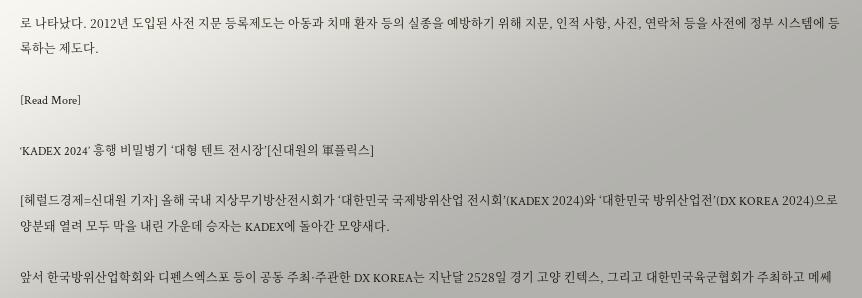로 나타났다. 2012년 도입된 사전 지문 등록제도는 아동과 치매 환자 등의 실종을 예방하기 위해 지문, 인적 사항, 사진, 연락처 등을 사전에 정부 시스템에 등록하는 제도다.

[Read More]

‘KADEX 2024’ 흥행 비밀병기 ‘대형 텐트 전시장’[신대원의 軍플릭스]

[헤럴드경제=신대원 기자] 올해 국내 지상무기방산전시회가 ‘대한민국 국제방위산업 전시회’(KADEX 2024)와 ‘대한민국 방위산업전’(DX KOREA 2024)으로 양분돼 열려 모두 막을 내린 가운데 승자는 KADEX에 돌아간 모양새다.

앞서 한국방위산업학회와 디펜스엑스포 등이 공동 주최·주관한 DX KOREA는 지난달 2528일 경기 고양 킨텍스, 그리고 대한민국육군협회가 주최하고 메쎄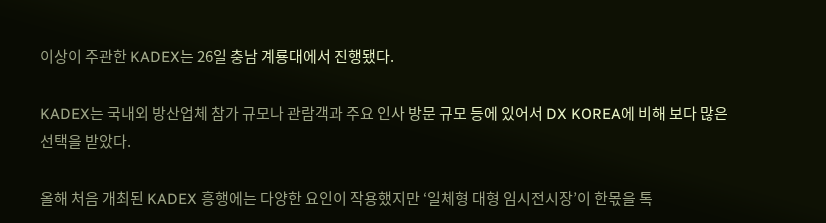이상이 주관한 KADEX는 26일 충남 계룡대에서 진행됐다.

KADEX는 국내외 방산업체 참가 규모나 관람객과 주요 인사 방문 규모 등에 있어서 DX KOREA에 비해 보다 많은 선택을 받았다.

올해 처음 개최된 KADEX 흥행에는 다양한 요인이 작용했지만 ‘일체형 대형 임시전시장’이 한몫을 톡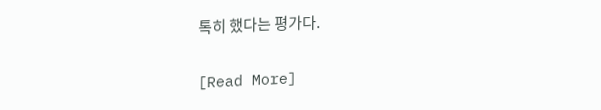톡히 했다는 평가다.

[Read More]